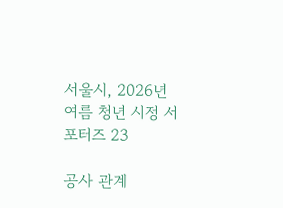서울시, 2026년 여름 청년 시정 서포터즈 23

공사 관계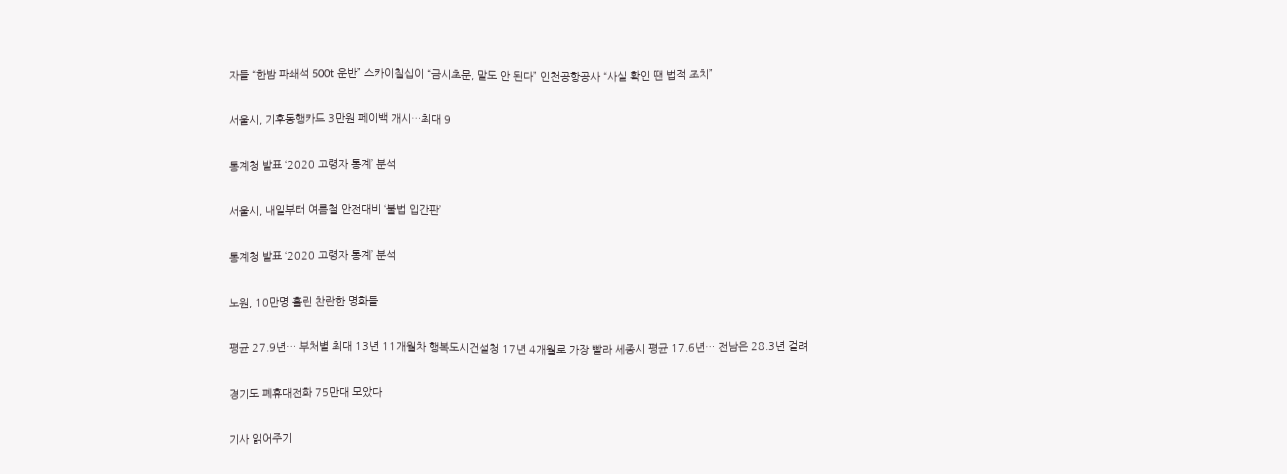자들 “한밤 파쇄석 500t 운반” 스카이칠십이 “금시초문, 말도 안 된다” 인천공항공사 “사실 확인 땐 법적 조치”

서울시, 기후동행카드 3만원 페이백 개시…최대 9

통계청 발표 ‘2020 고령자 통계’ 분석

서울시, 내일부터 여름철 안전대비 ‘불법 입간판’

통계청 발표 ‘2020 고령자 통계’ 분석

노원, 10만명 홀린 찬란한 명화들

평균 27.9년… 부처별 최대 13년 11개월차 행복도시건설청 17년 4개월로 가장 빨라 세종시 평균 17.6년… 전남은 28.3년 걸려

경기도 폐휴대전화 75만대 모았다

기사 읽어주기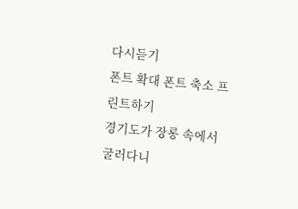다시듣기
폰트 확대 폰트 축소 프린트하기
경기도가 장롱 속에서 굴러다니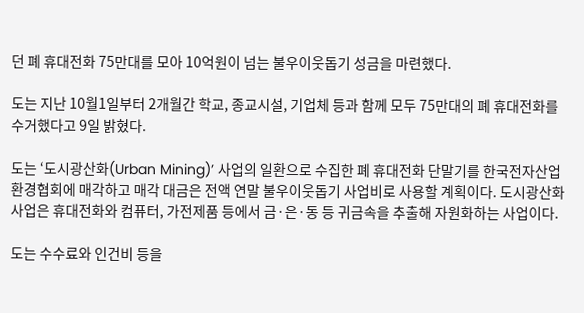던 폐 휴대전화 75만대를 모아 10억원이 넘는 불우이웃돕기 성금을 마련했다.

도는 지난 10월1일부터 2개월간 학교, 종교시설, 기업체 등과 함께 모두 75만대의 폐 휴대전화를 수거했다고 9일 밝혔다.

도는 ‘도시광산화(Urban Mining)’ 사업의 일환으로 수집한 폐 휴대전화 단말기를 한국전자산업환경협회에 매각하고 매각 대금은 전액 연말 불우이웃돕기 사업비로 사용할 계획이다. 도시광산화 사업은 휴대전화와 컴퓨터, 가전제품 등에서 금·은·동 등 귀금속을 추출해 자원화하는 사업이다.

도는 수수료와 인건비 등을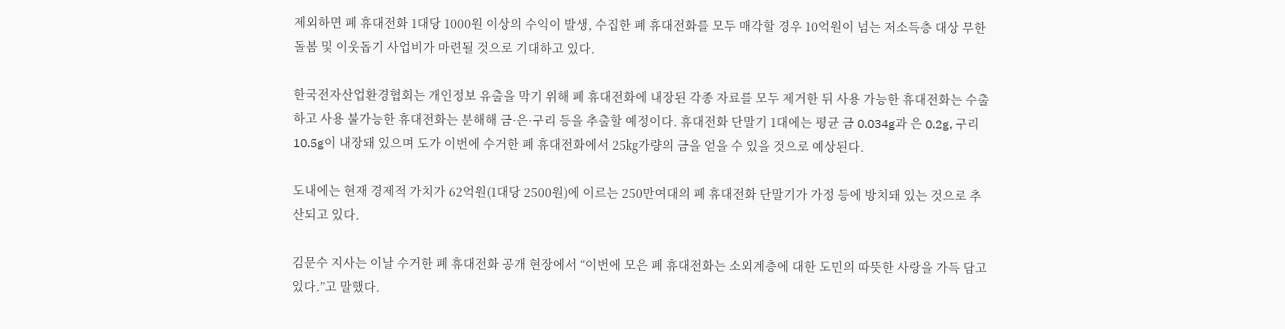제외하면 폐 휴대전화 1대당 1000원 이상의 수익이 발생, 수집한 폐 휴대전화를 모두 매각할 경우 10억원이 넘는 저소득층 대상 무한돌봄 및 이웃돕기 사업비가 마련될 것으로 기대하고 있다.

한국전자산업환경협회는 개인정보 유출을 막기 위해 폐 휴대전화에 내장된 각종 자료를 모두 제거한 뒤 사용 가능한 휴대전화는 수출하고 사용 불가능한 휴대전화는 분해해 금·은·구리 등을 추출할 예정이다. 휴대전화 단말기 1대에는 평균 금 0.034g과 은 0.2g, 구리 10.5g이 내장돼 있으며 도가 이번에 수거한 폐 휴대전화에서 25㎏가량의 금을 얻을 수 있을 것으로 예상된다.

도내에는 현재 경제적 가치가 62억원(1대당 2500원)에 이르는 250만여대의 폐 휴대전화 단말기가 가정 등에 방치돼 있는 것으로 추산되고 있다.

김문수 지사는 이날 수거한 폐 휴대전화 공개 현장에서 “이번에 모은 폐 휴대전화는 소외계층에 대한 도민의 따뜻한 사랑을 가득 담고 있다.”고 말했다.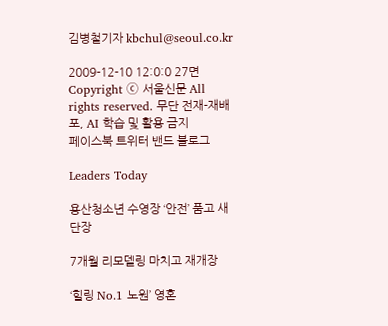김병철기자 kbchul@seoul.co.kr

2009-12-10 12:0:0 27면
Copyright ⓒ 서울신문 All rights reserved. 무단 전재-재배포, AI 학습 및 활용 금지
페이스북 트위터 밴드 블로그

Leaders Today

용산청소년 수영장 ‘안전’ 품고 새단장

7개월 리모델링 마치고 재개장

‘힐링 No.1 노원’ 영혼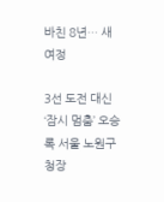바친 8년… 새 여정

3선 도전 대신 ‘잠시 멈춤’ 오승록 서울 노원구청장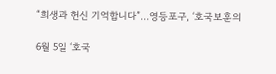“희생과 헌신 기억합니다”…영등포구, ‘호국보훈의

6월 5일 ‘호국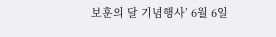보훈의 달 기념행사’ 6월 6일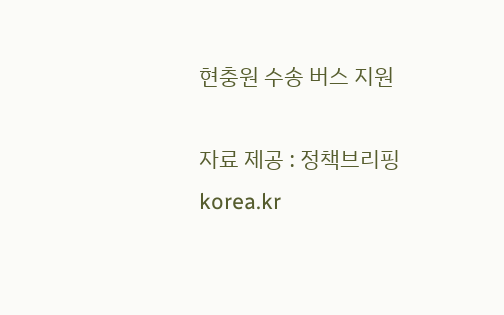현충원 수송 버스 지원

자료 제공 : 정책브리핑 korea.kr